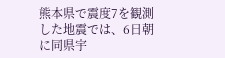熊本県で震度7を観測した地震では、6日朝に同県宇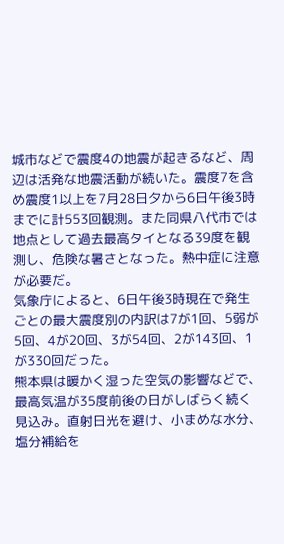城市などで震度4の地震が起きるなど、周辺は活発な地震活動が続いた。震度7を含め震度1以上を7月28日夕から6日午後3時までに計553回観測。また同県八代市では地点として過去最高タイとなる39度を観測し、危険な暑さとなった。熱中症に注意が必要だ。
気象庁によると、6日午後3時現在で発生ごとの最大震度別の内訳は7が1回、5弱が5回、4が20回、3が54回、2が143回、1が330回だった。
熊本県は暖かく湿った空気の影響などで、最高気温が35度前後の日がしばらく続く見込み。直射日光を避け、小まめな水分、塩分補給を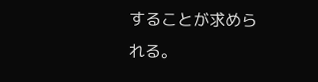することが求められる。